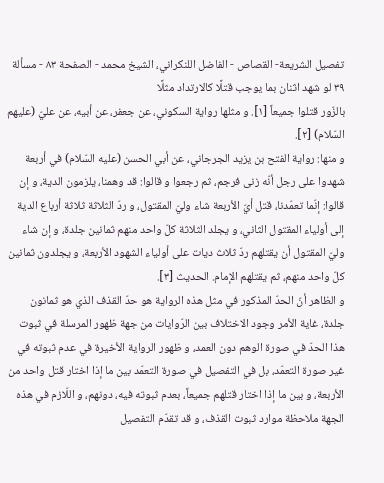تفصيل الشريعة- القصاص - الفاضل اللنكراني، الشيخ محمد - الصفحة ٨٣ - مسألة ٣٩ لو شهد اثنان بما يوجب قتلًا كالارتداد مثلًا
بالزّور قتلوا جميعاً [١]. و مثلها رواية السكوني، عن جعفر، عن أبيه، عن عليّ (عليهم السّلام) [٢].
و منها: رواية الفتح بن يزيد الجرجاني، عن أبي الحسن (عليه السّلام) في أربعة شهدوا على رجل أنّه زنى فرجم، ثم رجعوا و قالوا: قد وهمنا، يلزمون الدية، و إن قالوا: إنّما تعمّدنا، قتل أيّ الأربعة شاء وليّ المقتول، و ردّ الثلاثة ثلاثة أرباع الدية إلى أولياء المقتول الثاني، و يجلد الثلاثة كلّ واحد منهم ثمانين جلدة، و إن شاء وليّ المقتول أن يقتلهم ردّ ثلاث ديات على أولياء الشهود الأربعة، و يجلدون ثمانين كلّ واحد منهم، ثم يقتلهم الإمام. الحديث [٣].
و الظاهر أنّ الحدّ المذكور في مثل هذه الرواية هو حدّ القذف الذي هو ثمانون جلدة، غاية الأمر وجود الاختلاف بين الرّوايات من جهة ظهور المرسلة في ثبوت هذا الحدّ في صورة الوهم دون العمد، و ظهور الرواية الأخيرة في عدم ثبوته في غير صورة التعمّد، بل في التفصيل في صورة التعمّد بين ما إذا اختار قتل واحد من الأربعة، و بين ما إذا اختار قتلهم جميعاً، بعدم ثبوته فيه، دونهم، و اللّازم في هذه الجهة ملاحظة موارد ثبوت القذف، و قد تقدّم التفصيل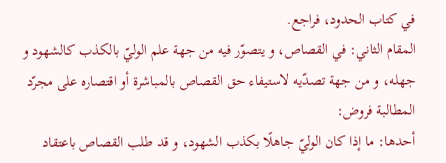في كتاب الحدود، فراجع.
المقام الثاني: في القصاص، و يتصوّر فيه من جهة علم الوليّ بالكذب كالشهود و جهله، و من جهة تصدّيه لاستيفاء حق القصاص بالمباشرة أو اقتصاره على مجرّد المطالبة فروض:
أحدها: ما إذا كان الوليّ جاهلًا بكذب الشهود، و قد طلب القصاص باعتقاد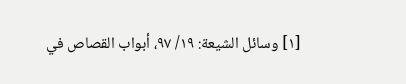[١] وسائل الشيعة: ١٩/ ٩٧، أبواب القصاص في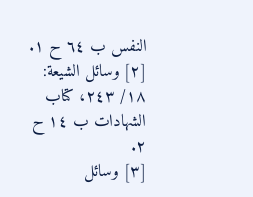النفس ب ٦٤ ح ١.
[٢] وسائل الشيعة: ١٨/ ٢٤٣، كتاب الشهادات ب ١٤ ح ٢.
[٣] وسائل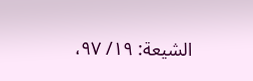الشيعة: ١٩/ ٩٧،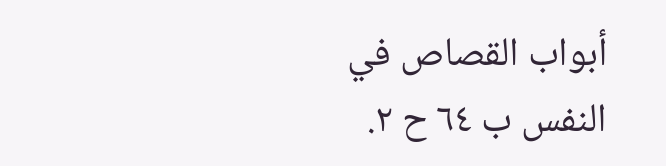أبواب القصاص في النفس ب ٦٤ ح ٢.